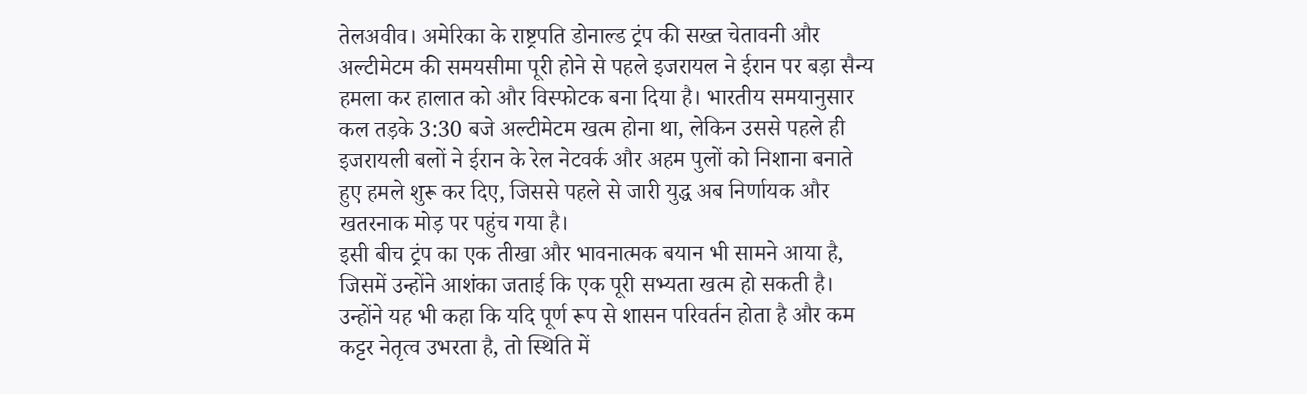तेलअवीव। अमेरिका के राष्ट्रपति डोनाल्ड ट्रंप की सख्त चेतावनी और अल्टीमेटम की समयसीमा पूरी होने से पहले इजरायल ने ईरान पर बड़ा सैन्य हमला कर हालात को और विस्फोटक बना दिया है। भारतीय समयानुसार कल तड़के 3:30 बजे अल्टीमेटम खत्म होना था, लेकिन उससे पहले ही इजरायली बलों ने ईरान के रेल नेटवर्क और अहम पुलों को निशाना बनाते हुए हमले शुरू कर दिए, जिससे पहले से जारी युद्ध अब निर्णायक और खतरनाक मोड़ पर पहुंच गया है।
इसी बीच ट्रंप का एक तीखा और भावनात्मक बयान भी सामने आया है, जिसमें उन्होंने आशंका जताई कि एक पूरी सभ्यता खत्म हो सकती है। उन्होंने यह भी कहा कि यदि पूर्ण रूप से शासन परिवर्तन होता है और कम कट्टर नेतृत्व उभरता है, तो स्थिति में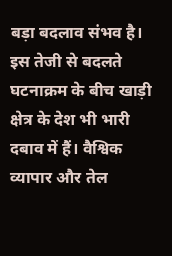बड़ा बदलाव संभव है।
इस तेजी से बदलते घटनाक्रम के बीच खाड़ी क्षेत्र के देश भी भारी दबाव में हैं। वैश्विक व्यापार और तेल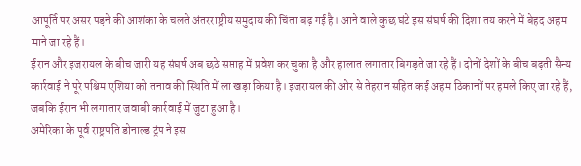आपूर्ति पर असर पड़ने की आशंका के चलते अंतरराष्ट्रीय समुदाय की चिंता बढ़ गई है। आने वाले कुछ घंटे इस संघर्ष की दिशा तय करने में बेहद अहम माने जा रहे हैं।
ईरान और इजरायल के बीच जारी यह संघर्ष अब छठे सप्ताह में प्रवेश कर चुका है और हालात लगातार बिगड़ते जा रहे हैं। दोनों देशों के बीच बढ़ती सैन्य कार्रवाई ने पूरे पश्चिम एशिया को तनाव की स्थिति में ला खड़ा किया है। इजरायल की ओर से तेहरान सहित कई अहम ठिकानों पर हमले किए जा रहे हैं, जबकि ईरान भी लगातार जवाबी कार्रवाई में जुटा हुआ है।
अमेरिका के पूर्व राष्ट्रपति डोनाल्ड ट्रंप ने इस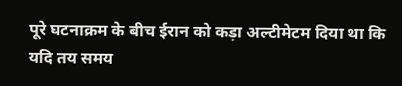पूरे घटनाक्रम के बीच ईरान को कड़ा अल्टीमेटम दिया था कि यदि तय समय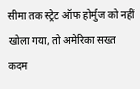सीमा तक स्ट्रेट ऑफ होर्मुज को नहीं खोला गया, तो अमेरिका सख्त कदम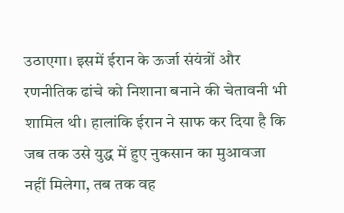उठाएगा। इसमें ईरान के ऊर्जा संयंत्रों और रणनीतिक ढांचे को निशाना बनाने की चेतावनी भी शामिल थी। हालांकि ईरान ने साफ कर दिया है कि जब तक उसे युद्ध में हुए नुकसान का मुआवजा नहीं मिलेगा, तब तक वह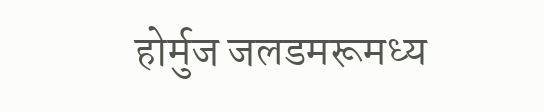होर्मुज जलडमरूमध्य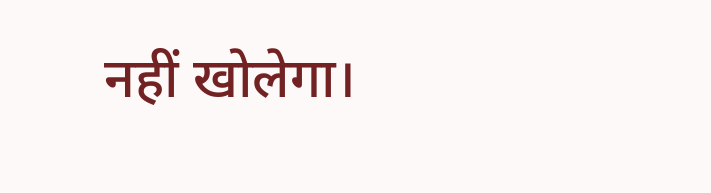नहीं खोलेगा।